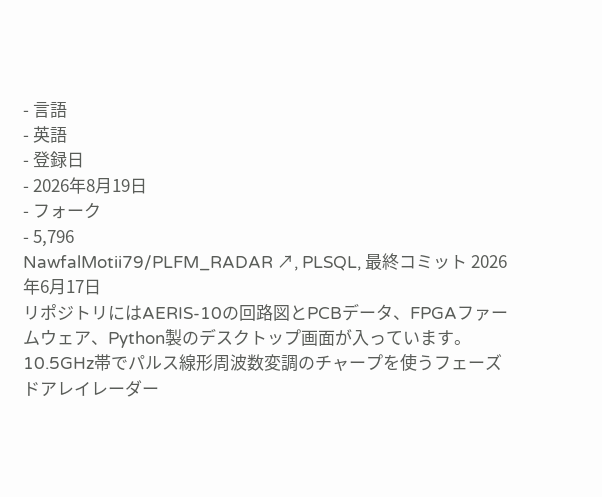- 言語
- 英語
- 登録日
- 2026年8月19日
- フォーク
- 5,796
NawfalMotii79/PLFM_RADAR ↗, PLSQL, 最終コミット 2026年6月17日
リポジトリにはAERIS-10の回路図とPCBデータ、FPGAファームウェア、Python製のデスクトップ画面が入っています。10.5GHz帯でパルス線形周波数変調のチャープを使うフェーズドアレイレーダー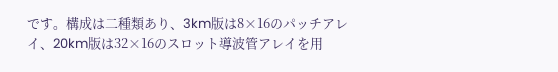です。構成は二種類あり、3km版は8×16のパッチアレイ、20km版は32×16のスロット導波管アレイを用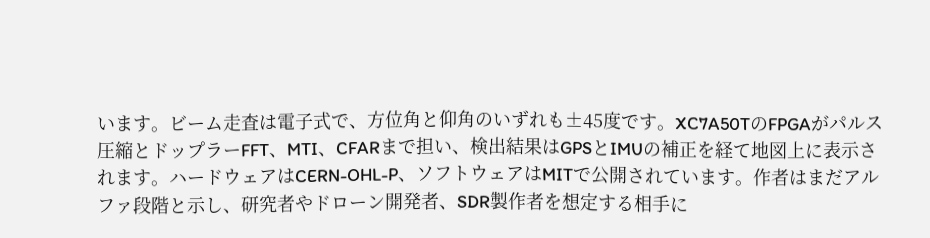います。ビーム走査は電子式で、方位角と仰角のいずれも±45度です。XC7A50TのFPGAがパルス圧縮とドップラーFFT、MTI、CFARまで担い、検出結果はGPSとIMUの補正を経て地図上に表示されます。ハードウェアはCERN-OHL-P、ソフトウェアはMITで公開されています。作者はまだアルファ段階と示し、研究者やドローン開発者、SDR製作者を想定する相手に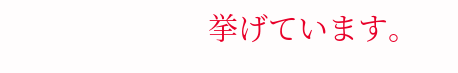挙げています。